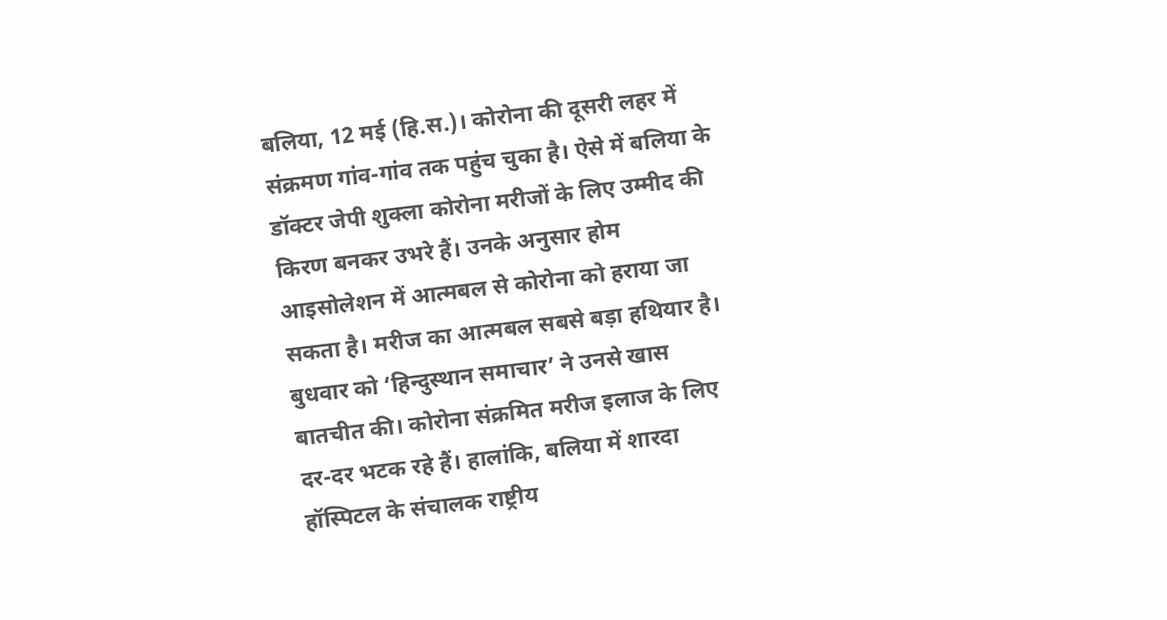बलिया, 12 मई (हि.स.)। कोरोना की दूसरी लहर में संक्रमण गांव-गांव तक पहुंच चुका है। ऐसे में बलिया के डॉक्टर जेपी शुक्ला कोरोना मरीजों के लिए उम्मीद की किरण बनकर उभरे हैं। उनके अनुसार होम आइसोलेशन में आत्मबल से कोरोना को हराया जा सकता है। मरीज का आत्मबल सबसे बड़ा हथियार है। बुधवार को ‘हिन्दुस्थान समाचार’ ने उनसे खास बातचीत की। कोरोना संक्रमित मरीज इलाज के लिए दर-दर भटक रहे हैं। हालांकि, बलिया में शारदा हॉस्पिटल के संचालक राष्ट्रीय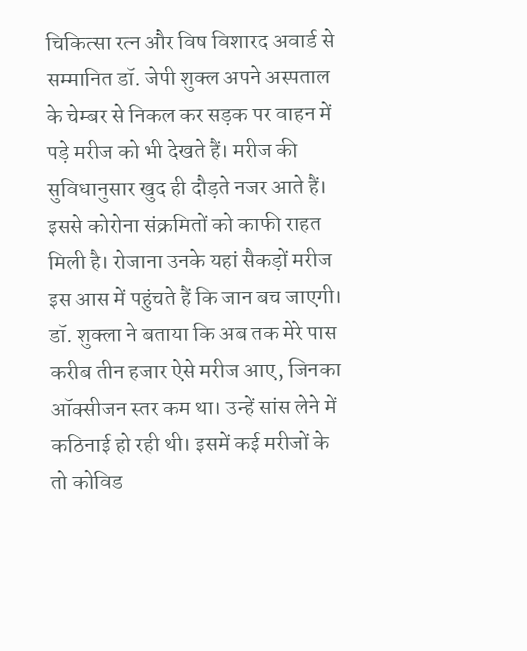चिकित्सा रत्न और विष विशारद अवार्ड से सम्मानित डॉ. जेपी शुक्ल अपने अस्पताल के चेम्बर से निकल कर सड़क पर वाहन में पड़े मरीज को भी देखते हैं। मरीज की सुविधानुसार खुद ही दौड़ते नजर आते हैं। इससे कोरोना संक्रमितों को काफी राहत मिली है। रोजाना उनके यहां सैकड़ों मरीज इस आस में पहुंचते हैं कि जान बच जाएगी। डॉ. शुक्ला ने बताया कि अब तक मेरे पास करीब तीन हजार ऐसे मरीज आए, जिनका ऑक्सीजन स्तर कम था। उन्हें सांस लेने में कठिनाई हो रही थी। इसमें कई मरीजों के तो कोविड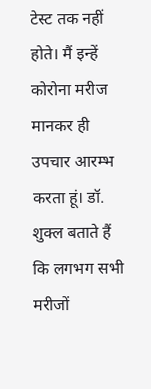टेस्ट तक नहीं होते। मैं इन्हें कोरोना मरीज मानकर ही उपचार आरम्भ करता हूं। डॉ. शुक्ल बताते हैं कि लगभग सभी मरीजों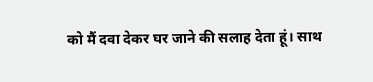को मैं दवा देकर घर जाने की सलाह देता हूं। साथ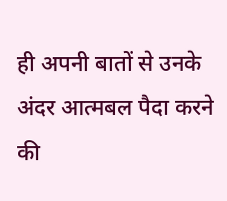ही अपनी बातों से उनके अंदर आत्मबल पैदा करने की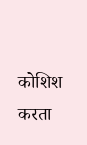कोशिश करता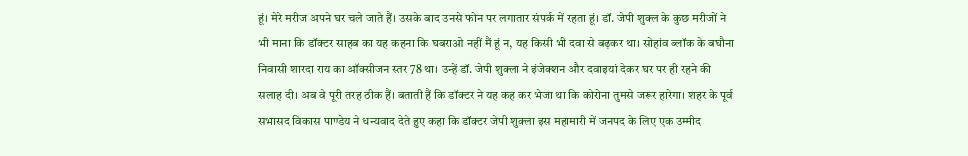हूं। मेरे मरीज अपने घर चले जाते हैं। उसके बाद उनसे फोन पर लगातार संपर्क में रहता हूं। डॉ. जेपी शुक्ल के कुछ मरीजों ने भी माना कि डॉक्टर साहब का यह कहना कि घबराओ नहीं मैं हूं न, यह किसी भी दवा से बढ़कर था। सोहांव ब्लॉक के बघौना निवासी शारदा राय का ऑक्सीजन स्तर 78 था। उन्हें डॉ. जेपी शुक्ला ने इंजेक्शन और दवाइयां देकर घर पर ही रहने की सलाह दी। अब वे पूरी तरह ठीक हैं। बताती हैं कि डॉक्टर ने यह कह कर भेजा था कि कोरोना तुमसे जरूर हारेगा। शहर के पूर्व सभासद विकास पाण्डेय ने धन्यवाद देते हुए कहा कि डॉक्टर जेपी शुक्ला इस महामारी में जनपद के लिए एक उम्मीद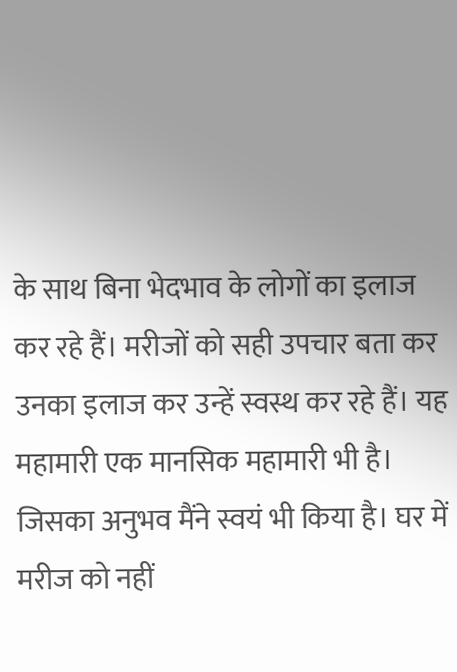के साथ बिना भेदभाव के लोगों का इलाज कर रहे हैं। मरीजों को सही उपचार बता कर उनका इलाज कर उन्हें स्वस्थ कर रहे हैं। यह महामारी एक मानसिक महामारी भी है। जिसका अनुभव मैंने स्वयं भी किया है। घर में मरीज को नहीं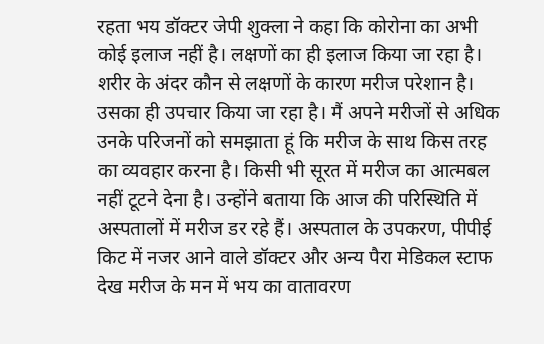रहता भय डॉक्टर जेपी शुक्ला ने कहा कि कोरोना का अभी कोई इलाज नहीं है। लक्षणों का ही इलाज किया जा रहा है। शरीर के अंदर कौन से लक्षणों के कारण मरीज परेशान है। उसका ही उपचार किया जा रहा है। मैं अपने मरीजों से अधिक उनके परिजनों को समझाता हूं कि मरीज के साथ किस तरह का व्यवहार करना है। किसी भी सूरत में मरीज का आत्मबल नहीं टूटने देना है। उन्होंने बताया कि आज की परिस्थिति में अस्पतालों में मरीज डर रहे हैं। अस्पताल के उपकरण, पीपीई किट में नजर आने वाले डॉक्टर और अन्य पैरा मेडिकल स्टाफ देख मरीज के मन में भय का वातावरण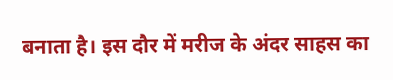बनाता है। इस दौर में मरीज के अंदर साहस का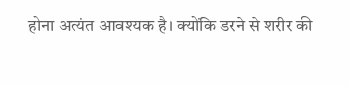होना अत्यंत आवश्यक है। क्योंकि डरने से शरीर की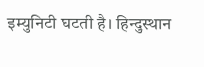इम्युनिटी घटती है। हिन्दुस्थान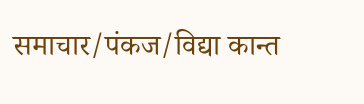समाचार/पंकज/विद्या कान्त